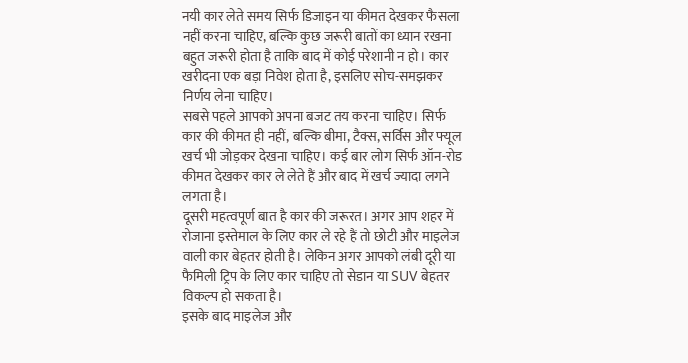नयी कार लेते समय सिर्फ डिजाइन या कीमत देखकर फैसला नहीं करना चाहिए, बल्कि कुछ जरूरी बातों का ध्यान रखना बहुत जरूरी होता है ताकि बाद में कोई परेशानी न हो। कार खरीदना एक बड़ा निवेश होता है, इसलिए सोच-समझकर निर्णय लेना चाहिए।
सबसे पहले आपको अपना बजट तय करना चाहिए। सिर्फ कार की कीमत ही नहीं, बल्कि बीमा, टैक्स, सर्विस और फ्यूल खर्च भी जोड़कर देखना चाहिए। कई बार लोग सिर्फ ऑन-रोड कीमत देखकर कार ले लेते हैं और बाद में खर्च ज्यादा लगने लगता है।
दूसरी महत्वपूर्ण बात है कार की जरूरत। अगर आप शहर में रोजाना इस्तेमाल के लिए कार ले रहे हैं तो छोटी और माइलेज वाली कार बेहतर होती है। लेकिन अगर आपको लंबी दूरी या फैमिली ट्रिप के लिए कार चाहिए तो सेडान या SUV बेहतर विकल्प हो सकता है।
इसके बाद माइलेज और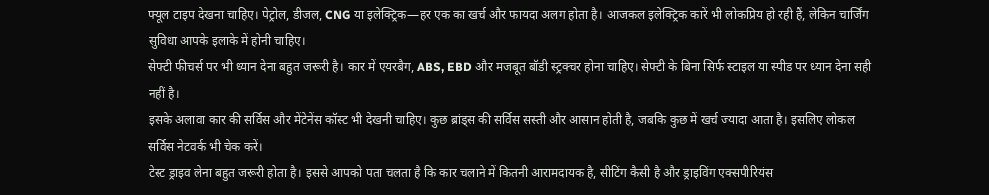फ्यूल टाइप देखना चाहिए। पेट्रोल, डीजल, CNG या इलेक्ट्रिक—हर एक का खर्च और फायदा अलग होता है। आजकल इलेक्ट्रिक कारें भी लोकप्रिय हो रही हैं, लेकिन चार्जिंग सुविधा आपके इलाके में होनी चाहिए।
सेफ्टी फीचर्स पर भी ध्यान देना बहुत जरूरी है। कार में एयरबैग, ABS, EBD और मजबूत बॉडी स्ट्रक्चर होना चाहिए। सेफ्टी के बिना सिर्फ स्टाइल या स्पीड पर ध्यान देना सही नहीं है।
इसके अलावा कार की सर्विस और मेंटेनेंस कॉस्ट भी देखनी चाहिए। कुछ ब्रांड्स की सर्विस सस्ती और आसान होती है, जबकि कुछ में खर्च ज्यादा आता है। इसलिए लोकल सर्विस नेटवर्क भी चेक करें।
टेस्ट ड्राइव लेना बहुत जरूरी होता है। इससे आपको पता चलता है कि कार चलाने में कितनी आरामदायक है, सीटिंग कैसी है और ड्राइविंग एक्सपीरियंस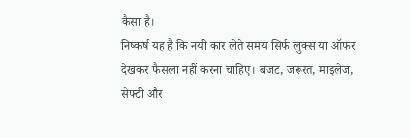कैसा है।
निष्कर्ष यह है कि नयी कार लेते समय सिर्फ लुक्स या ऑफर देखकर फैसला नहीं करना चाहिए। बजट, जरूरत, माइलेज, सेफ्टी और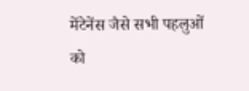मेंटेनेंस जैसे सभी पहलुओं को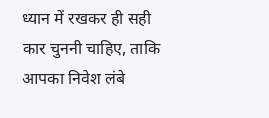ध्यान में रखकर ही सही कार चुननी चाहिए, ताकि आपका निवेश लंबे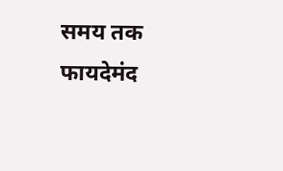समय तक फायदेमंद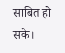साबित हो सके।